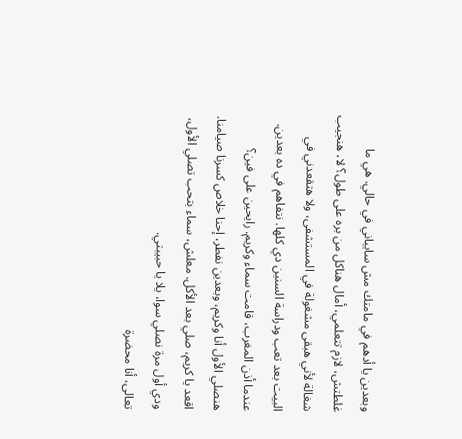وبعدين يا أدهم في مامتك مش سايباني في حالي. هي ما غلطتش، لازم تتعلمي، أمال هناكل من بره على طول؟ لا، هنجيب شغالة لأني هبقى مشغولة في المستشفى، ولا هتقعدني في البيت بعد تعب ودراسة السنين دي كلها. نتفاهم في ده بعدين. عندما أذن المغرب، قامت سماء وكريم. رايحين على فين؟ هنصلي الأول أنا وكريم، وبعدين نفطر، إحنا خلاص كسرنا صيامنا. اقعد يا كريم، صلي بعد الأكل. معلش، سماء بتحب تصلي الأول، ودي أول مرة نصلي سوا، يلا يا حبيبتي.
تعالى، أنا محضرة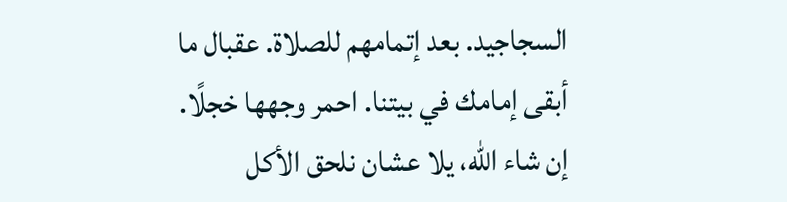السجاجيد. بعد إتمامهم للصلاة. عقبال ما أبقى إمامك في بيتنا. احمر وجهها خجلًا. إن شاء الله، يلا عشان نلحق الأكل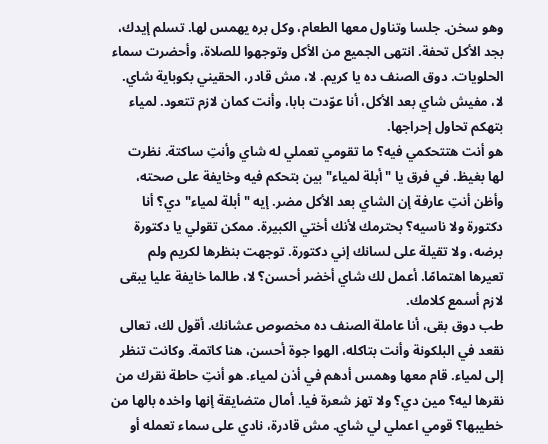وهو سخن. جلسا وتناول معها الطعام، وكل بره يهمس لها. تسلم إيدك، بجد الأكل تحفة. انتهى الجميع من الأكل وتوجهوا للصلاة، وأحضرت سماء الحلويات. دوق الصنف ده يا كريم. لا، مش قادر، الحقيني بكوباية شاي. لا، مفيش شاي بعد الأكل، أنا عوّدت بابا، وأنت كمان لازم تتعود. لمياء بتهكم تحاول إحراجها.
هو أنت هتتحكمي فيه؟ ما تقومي تعملي له شاي وأنتِ ساكتة. نظرت لها بغيظ. في فرق يا "أبلة لمياء" بين بتحكم فيه وخايفة على صحته، وأظن أنتِ عارفة إن الشاي بعد الأكل مضر. إيه "أبلة لمياء" دي؟ أنا دكتورة ولا ناسيه؟ بحترمك لأنك أختي الكبيرة. ممكن تقولي يا دكتورة برضه، ولا تقيلة على لسانك إني دكتورة. توجهت بنظرها لكريم ولم تعيرها اهتمامًا. أعمل لك شاي أخضر أحسن؟ لا، طالما خايفة عليا يبقى لازم أسمع كلامك.
طب دوق بقى، أنا عاملة الصنف ده مخصوص عشانك. أقول لك، تعالى نقعد في البلكونة وأنت بتاكله، الهوا جوة أحسن، هنا كاتمة. وكانت تنظر إلى لمياء. قام معها وهمس أدهم في أذن لمياء. هو أنتِ حاطة نقرك من نقرها ليه؟ مين دي؟ ولا تهز شعرة فيا. أمال متضايقة إنها واخده بالها من خطيبها؟ قومي اعملي لي شاي. مش قادرة، نادي على سماء تعمله أو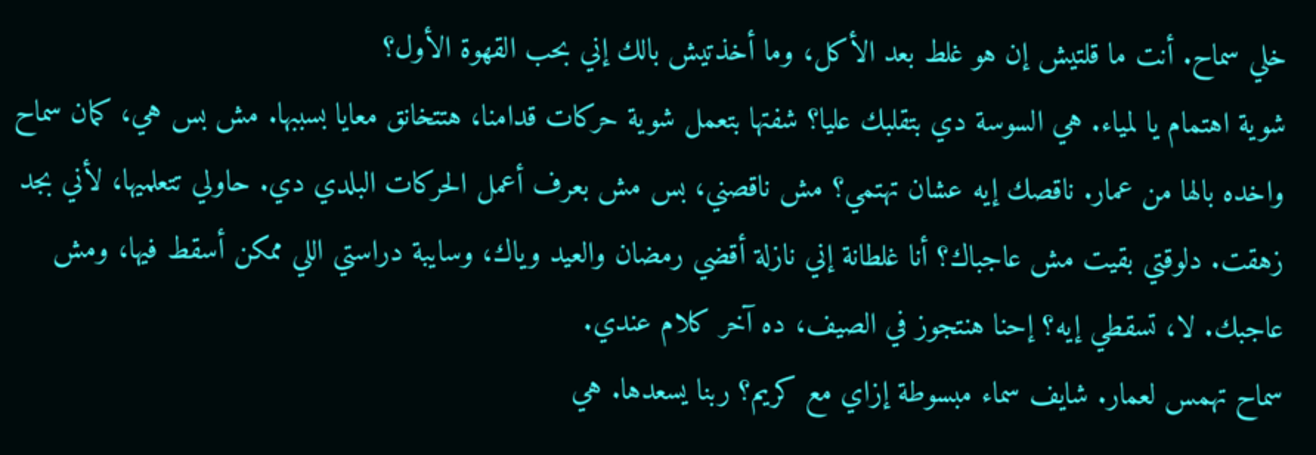خلي سماح. أنت ما قلتيش إن هو غلط بعد الأكل، وما أخذتيش بالك إني بحب القهوة الأول؟
شوية اهتمام يا لمياء. هي السوسة دي بتقلبك عليا؟ شفتها بتعمل شوية حركات قدامنا، هتتخانق معايا بسببها. مش بس هي، كمان سماح واخده بالها من عمار. ناقصك إيه عشان تهتمي؟ مش ناقصني، بس مش بعرف أعمل الحركات البلدي دي. حاولي تتعلميها، لأني بجد زهقت. دلوقتي بقيت مش عاجباك؟ أنا غلطانة إني نازلة أقضي رمضان والعيد وياك، وسايبة دراستي اللي ممكن أسقط فيها، ومش عاجبك. لا، تسقطي إيه؟ إحنا هنتجوز في الصيف، ده آخر كلام عندي.
سماح تهمس لعمار. شايف سماء مبسوطة إزاي مع كريم؟ ربنا يسعدها. هي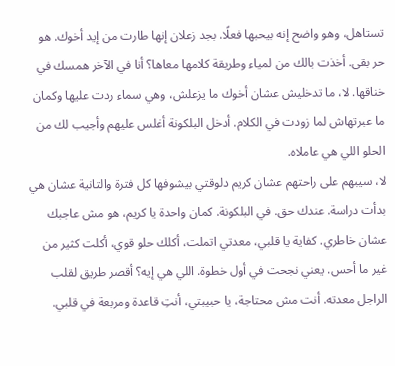تستاهل، وهو واضح إنه بيحبها فعلًا. بجد زعلان إنها طارت من إيد أخوك. هو حر بقى. أخذت بالك من لمياء وطريقة كلامها معاها؟ أنا في الآخر همسك في خناقها. لا، ما تدخليش عشان أخوك ما يزعلش، وهي سماء ردت عليها وكمان ما عبرتهاش لما زودت في الكلام. أدخل البلكونة أغلس عليهم وأجيب لك من الحلو اللي هي عاملاه.
لا، سيبهم على راحتهم عشان كريم دلوقتي بيشوفها كل فترة والتانية عشان هي بدأت دراسة. عندك حق. في البلكونة. كمان واحدة يا كريم، هو مش عاجبك عشان خاطري. كفاية يا قلبي، معدتي اتملت، أكلك حلو قوي، أكلت كثير من غير ما أحس. يعني نجحت في أول خطوة. اللي هي إيه؟ أقصر طريق لقلب الراجل معدته. أنت مش محتاجة، يا حبيبتي، أنتِ قاعدة ومربعة في قلبي.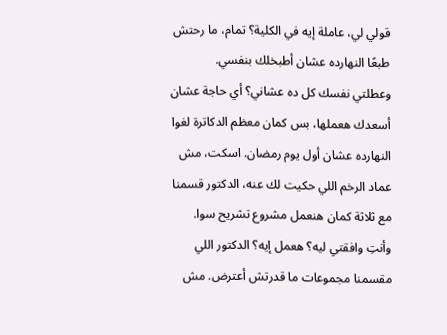قولي لي، عاملة إيه في الكلية؟ تمام، ما رحتش طبعًا النهارده عشان أطبخلك بنفسي.
وعطلتي نفسك كل ده عشاني؟ أي حاجة عشان أسعدك هعملها، بس كمان معظم الدكاترة لغوا النهارده عشان أول يوم رمضان. اسكت، مش عماد الرخم اللي حكيت لك عنه، الدكتور قسمنا مع ثلاثة كمان هنعمل مشروع تشريح سوا. وأنتِ وافقتي ليه؟ هعمل إيه؟ الدكتور اللي مقسمنا مجموعات ما قدرتش أعترض. مش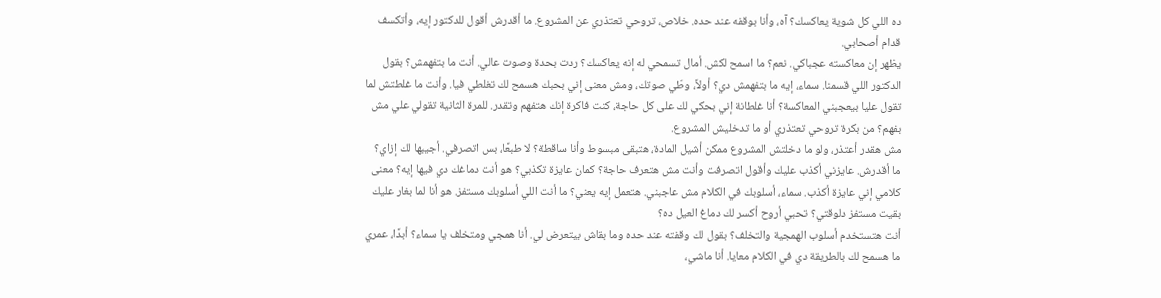ده اللي كل شوية يعاكسك؟ آه، وأنا بوقفه عند حده. خلاص، تروحي تعتذري عن المشروع. ما أقدرش أقول للدكتور إيه، وأتكسف قدام أصحابي.
يظهر إن معاكسته عجباكي. نعم؟ ما اسمح لكش. أمال تسمحي له إنه يعاكسك؟ ردت بحدة وصوت عالي. أنت ما بتفهمش؟ بقول الدكتور اللي قسمنا. سماء، إيه ما بتفهمش دي؟ أولاً، وطّي صوتك، ومش معنى إني بحبك هسمح لك تغلطي فيا. وأنت ما غلطتش لما تقول عليا بيعجبني المعاكسة؟ أنا غلطانة إني بحكي لك على كل حاجة، كنت فاكرة إنك هتفهم وتقدر. للمرة الثانية تقولي علي مش بفهم؟ من بكرة تروحي تعتذري أو ما تدخليش المشروع.
مش هقدر أعتذر، ولو ما دخلتش المشروع ممكن أشيل المادة، هتبقى مبسوط وأنا ساقطة؟ لا طبعًا، بس اتصرفي. أجيبها لك إزاي؟ ما أقدرش. عايزني أكذب عليك وأقول اتصرفت وأنت مش هتعرف حاجة؟ كمان عايزة تكذبي؟ هو أنت دماغك دي فيها إيه؟ معنى كلامي إني عايزة أكذب. سماء، أسلوبك في الكلام مش عاجبني. هتعمل إيه يعني؟ ما أنت اللي أسلوبك مستفز. هو أنا لما بغار عليك بقيت مستفز دلوقتي؟ تحبي أروح أكسر لك دماغ العيل ده؟
أنت هتستخدم أسلوب الهمجية والتخلف؟ بقول لك وقفته عند حده وما بقاش بيتعرض لي. أنا همجي ومتخلف يا سماء؟ أبدًا، عمري ما هسمح لك بالطريقة دي في الكلام معايا. أنا ماشي،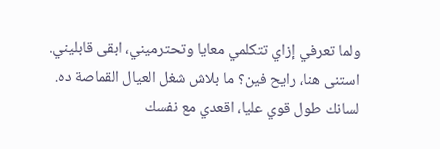ولما تعرفي إزاي تتكلمي معايا وتحترميني، ابقى قابليني. استنى هنا، رايح فين؟ ما بلاش شغل العيال القماصة ده.
لسانك طول قوي عليا، اقعدي مع نفسك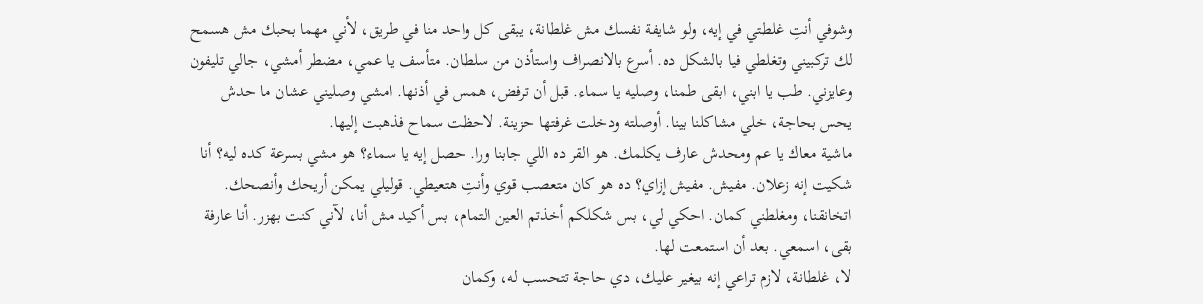وشوفي أنتِ غلطتي في إيه، ولو شايفة نفسك مش غلطانة، يبقى كل واحد منا في طريق، لأني مهما بحبك مش هسمح لك تركبيني وتغلطي فيا بالشكل ده. أسرع بالانصراف واستأذن من سلطان. متأسف يا عمي، مضطر أمشي، جالي تليفون وعايزني. طب يا ابني، ابقى طمنا، وصليه يا سماء. قبل أن ترفض، همس في أذنها. امشي وصليني عشان ما حدش يحس بحاجة، خلي مشاكلنا بينا. أوصلته ودخلت غرفتها حزينة. لاحظت سماح فذهبت إليها.
ماشية معاك يا عم ومحدش عارف يكلمك. هو القر ده اللي جابنا ورا. حصل إيه يا سماء؟ هو مشي بسرعة كده ليه؟ أنا شكيت إنه زعلان. مفيش. مفيش إزاي؟ ده هو كان متعصب قوي وأنتِ هتعيطي. قوليلي يمكن أريحك وأنصحك. اتخانقنا، ومغلطني كمان. احكي لي، بس شكلكم أخذتم العين التمام، بس أكيد مش أنا، لآني كنت بهزر. أنا عارفة بقى، اسمعي. بعد أن استمعت لها.
لا، غلطانة، لازم تراعي إنه بيغير عليك، دي حاجة تتحسب له، وكمان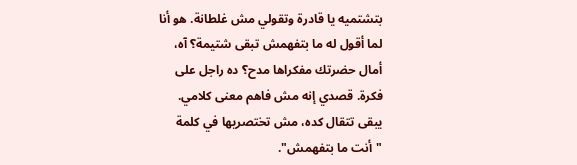بتشتميه يا قادرة وتقولي مش غلطانة. هو أنا لما أقول له ما بتفهمش تبقى شتيمة؟ آه، أمال حضرتك مفكراها مدح؟ ده راجل على فكرة. قصدي إنه مش فاهم معنى كلامي. يبقى تتقال كده، مش تختصريها في كلمة "أنت ما بتفهمش".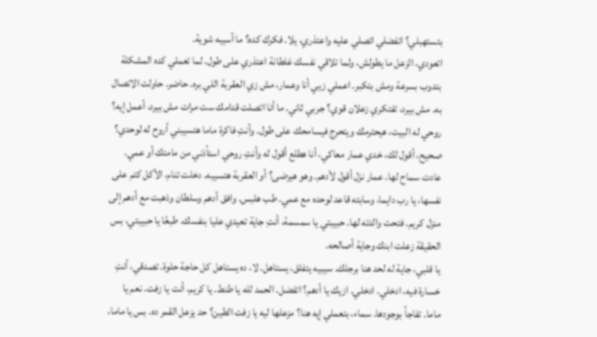بتستهبلي؟ اتفضلي اتصلي عليه واعتذري، يلا. فكرك كده؟ ما أسيبه شوية.
اتعودي، الزعل ما يطولش، ولما تلاقي نفسك غلطانة اعتذري على طول. لما تعملي كده المشكلة بتدوب بسرعة ومش بتكبر. اعملي زيي أنا وعمار، مش زي العقربة اللي بره. حاضر. حاولت الاتصال به. مش بيرد، تفتكري زعلان قوي؟ جربي ثاني. ما أنا اتصلت قدامك ست مرات مش بيرد، أعمل إيه؟ روحي له البيت، هيحترمك ويتحرج فيسامحك على طول. وأنتِ فاكرة ماما هتسيبني أروح له لوحدي؟
صحيح، أقول لك، خدي عمار معاكي، أنا هطلع أقول له وأنتِ روحي استأذني من مامتك أو عمي. عادت سماح لها. عمار نزل أقول لأدهم. وهو هيرضى؟ أو العقربة هتسيبه. دخلت تنام، الأكل كتم على نفسها، يا رب دايما، وسابته قاعد لوحده مع عمي. طب هلبس. وافق أدهم وسلطان وذهبت مع أدهم إلى منزل كريم. فتحت والدته لها. حبيبتي يا سمسمة، أنتِ جاية تعيدي عليا بنفسك. طبعًا يا حبيبتي، بس الحقيقة زعلت ابنك وجاية أصالحه.
يا قلبي، جاية له لحد هنا برجلك. سيبيه يتفلق، يستاهل. لا، ده يستاهل كل حاجة حلوة. تصدقي، أنتِ خسارة فيه، ادخلي. ادخلي. ازيك يا أدهم؟ اتفضل. الحمد لله يا طنط. يا كريم، أنت يا زفت. نعم يا ماما. تفاجأ بوجودها. سماء، بتعملي إيه هنا؟ مزعلها ليه يا زفت الطين؟ حد يزعل القمر ده. بس يا ماما،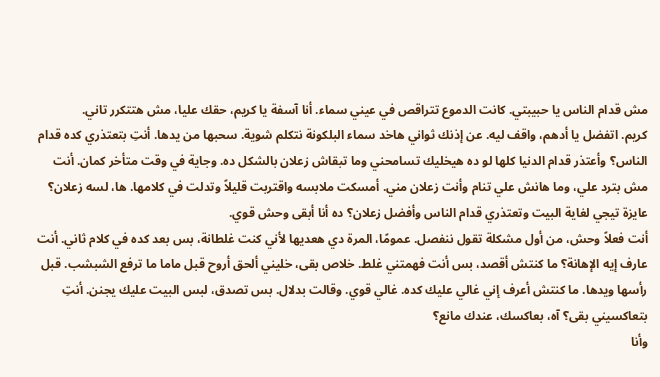مش قدام الناس يا حبيبتي. كانت الدموع تتراقص في عيني سماء. أنا آسفة يا كريم، حقك عليا، مش هتتكرر تاني.
كريم. اتفضل يا أدهم، واقف ليه. عن إذنك ثواني هاخد سماء البلكونة نتكلم شوية. سحبها من يدها. أنتِ بتعتذري كده قدام الناس؟ وأعتذر قدام الدنيا كلها لو ده هيخليك تسامحني وما تبقاش زعلان بالشكل ده. وجاية في وقت متأخر كمان. أنت مش بترد علي، وما هانش علي تنام وأنت زعلان مني. أمسكت ملابسه واقتربت قليلاً وتدلت في كلامها. ها، لسه زعلان؟ عايزة تيجي لغاية البيت وتعتذري قدام الناس وأفضل زعلان؟ ده أنا أبقى وحش قوي.
أنت فعلاً وحش، من أول مشكلة تقول ننفصل. عمومًا، المرة دي هعديها لأني كنت غلطانة، بس بعد كده في كلام ثاني. أنت عارف إيه الإهانة؟ ما كنتش أقصد، بس أنت فهمتني غلط. خلاص بقى، خليني ألحق أروح قبل ماما ما ترفع الشبشب. قبل رأسها ويدها. ما كنتش أعرف إني غالي عليك كده. غالي قوي. وقالت بدلال. بس تصدق، لبس البيت عليك يجنن. أنتِ بتعاكسيني بقى؟ آه، بعاكسك، عندك مانع؟
وأنا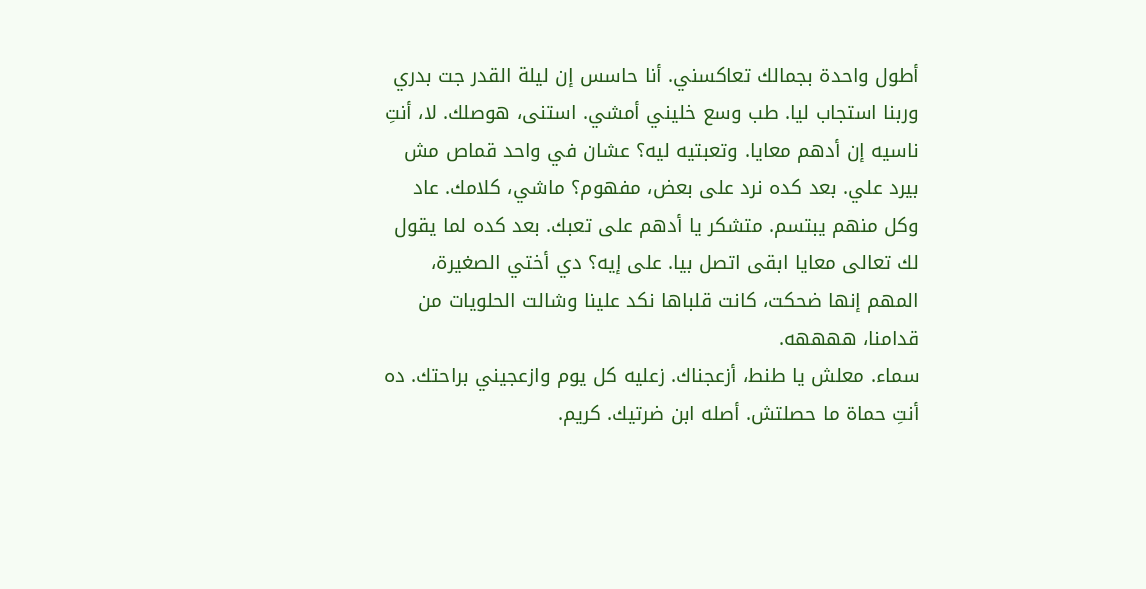أطول واحدة بجمالك تعاكسني. أنا حاسس إن ليلة القدر جت بدري وربنا استجاب ليا. طب وسع خليني أمشي. استنى، هوصلك. لا، أنتِ ناسيه إن أدهم معايا. وتعبتيه ليه؟ عشان في واحد قماص مش بيرد علي. بعد كده نرد على بعض، مفهوم؟ ماشي، كلامك. عاد وكل منهم يبتسم. متشكر يا أدهم على تعبك. بعد كده لما يقول لك تعالى معايا ابقى اتصل بيا. على إيه؟ دي أختي الصغيرة، المهم إنها ضحكت، كانت قلباها نكد علينا وشالت الحلويات من قدامنا، ههههه.
سماء. معلش يا طنط، أزعجناك. زعليه كل يوم وازعجيني براحتك. ده أنتِ حماة ما حصلتش. أصله ابن ضرتيك. كريم.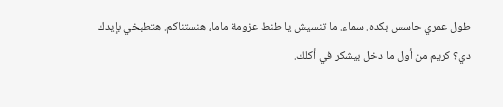طول عمري حاسس بكده. سماء. ما تنسيش يا طنط عزومة ماما، هنستناكم. هتطبخي بإيدك دي؟ كريم من أول ما دخل بيشكر في أكلك.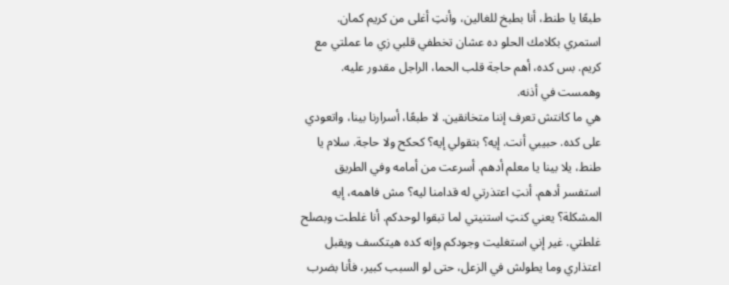طبعًا يا طنط، أنا بطبخ للغالين، وأنتِ أغلى من كريم كمان. استمري بكلامك الحلو ده عشان تخطفي قلبي زي ما عملتي مع كريم. بس كده، أهم حاجة قلب الحما، الراجل مقدور عليه. وهمست في أذنه.
هي ما كانتش تعرف إننا متخانقين. لا طبعًا، أسرارنا بينا، واتعودي على كده. حبيبي أنت. إيه؟ بتقولي إيه؟ كحكح ولا حاجة. سلام يا طنط، يلا بينا يا معلم أدهم. أسرعت من أمامه وفي الطريق استفسر أدهم. أنتِ اعتذرتي له قدامنا ليه؟ مش فاهمه، إيه المشكلة؟ يعني كنتِ استنيتي لما تبقوا لوحدكم. أنا غلطت وبصلح غلطتي. غير إني استغليت وجودكم وإنه كده هيتكسف ويقبل اعتذاري وما يطولش في الزعل، حتى لو السبب كبير، فأنا بضرب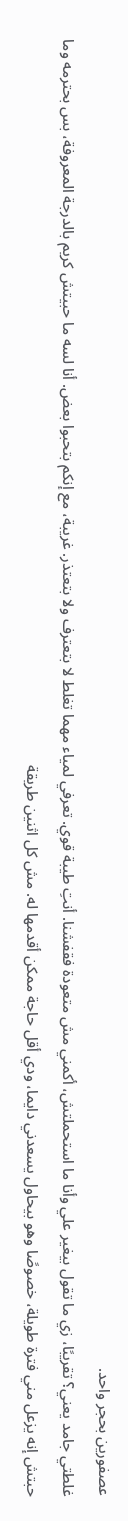عصفورين بحجر واحد.
غلطتي جامد يعني؟ تقريبًا، زي ما تقول بيغير علي وأنا ما استحملتش، أكمني مش متعودة فقفشنا. أنتِ طيبة قوي. تعرفي لمياء مهما تغلط لا بتعترف ولا بتعتذر. غريبة، مع إنكم بتحبوا بعض. أنا لسه ما حبيتش كريم بالدرجة المعروفة، بس بحترمه وما حبتش إنه يزعل مني فترة طويلة، خصوصًا وهو بيحاول يسعدني دايما، ودي أقل حاجة ممكن أقدمها له. مش كل اثنين طريقة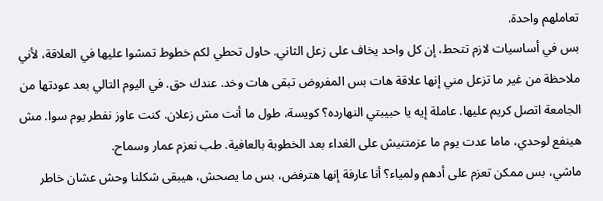تعاملهم واحدة.
بس في أساسيات لازم تتحط، إن كل واحد يخاف على زعل الثاني. حاول تحطي لكم خطوط تمشوا عليها في العلاقة، لأني ملاحظة من غير ما تزعل مني إنها علاقة هات بس المفروض تبقى هات وخد. عندك حق. في اليوم التالي بعد عودتها من الجامعة اتصل كريم عليها. عاملة إيه يا حبيبتي النهارده؟ كويسة، طول ما أنت مش زعلان. كنت عاوز نفطر يوم سوا. مش هينفع لوحدي، ماما عدت يوم ما عزمتنيش على الغداء بعد الخطوبة بالعافية. طب نعزم عمار وسماح.
ماشي، بس ممكن تعزم على أدهم ولمياء؟ أنا عارفة إنها هترفض، بس ما يصحش، هيبقى شكلنا وحش عشان خاطر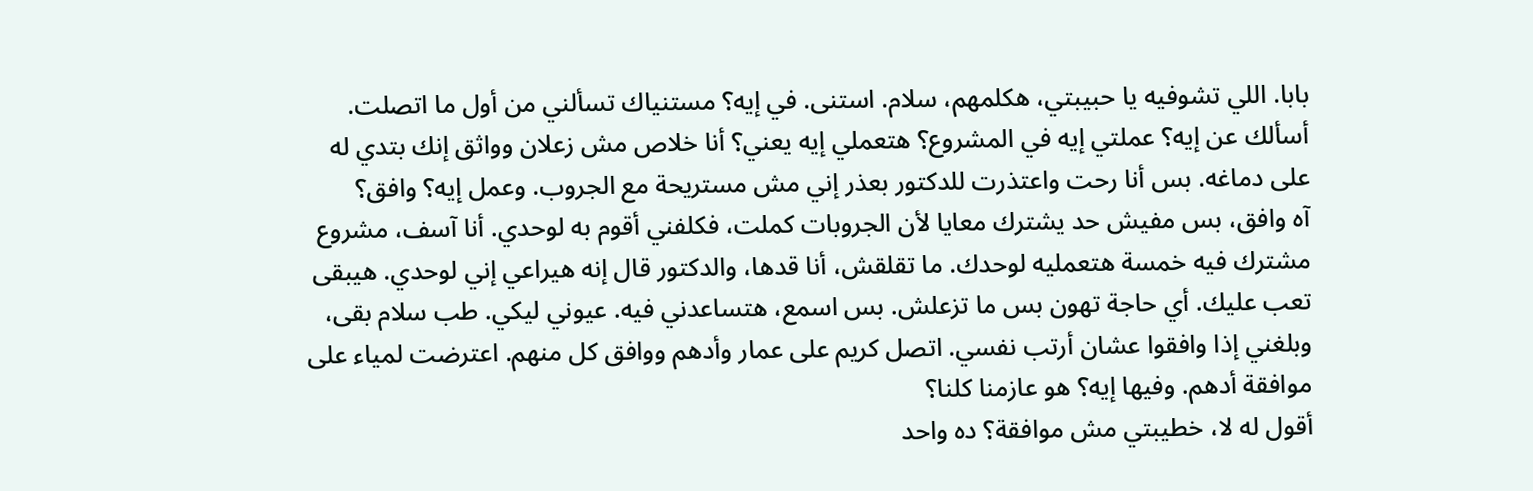بابا. اللي تشوفيه يا حبيبتي، هكلمهم، سلام. استنى. في إيه؟ مستنياك تسألني من أول ما اتصلت. أسألك عن إيه؟ عملتي إيه في المشروع؟ هتعملي إيه يعني؟ أنا خلاص مش زعلان وواثق إنك بتدي له على دماغه. بس أنا رحت واعتذرت للدكتور بعذر إني مش مستريحة مع الجروب. وعمل إيه؟ وافق؟
آه وافق، بس مفيش حد يشترك معايا لأن الجروبات كملت، فكلفني أقوم به لوحدي. أنا آسف، مشروع مشترك فيه خمسة هتعمليه لوحدك. ما تقلقش، أنا قدها، والدكتور قال إنه هيراعي إني لوحدي. هيبقى تعب عليك. أي حاجة تهون بس ما تزعلش. بس اسمع، هتساعدني فيه. عيوني ليكي. طب سلام بقى، وبلغني إذا وافقوا عشان أرتب نفسي. اتصل كريم على عمار وأدهم ووافق كل منهم. اعترضت لمياء على موافقة أدهم. وفيها إيه؟ هو عازمنا كلنا؟
أقول له لا، خطيبتي مش موافقة؟ ده واحد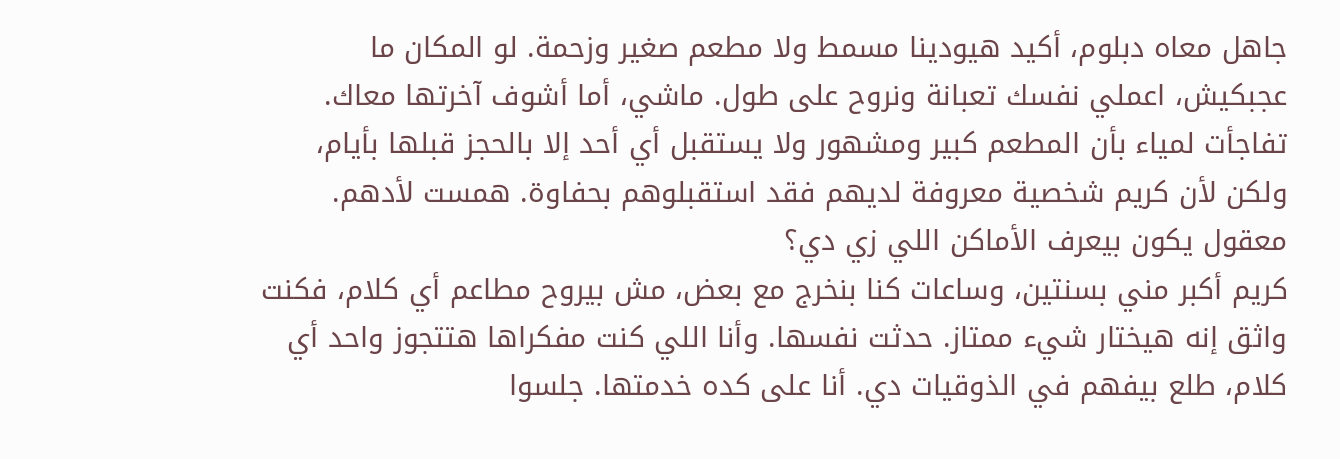جاهل معاه دبلوم، أكيد هيودينا مسمط ولا مطعم صغير وزحمة. لو المكان ما عجبكيش، اعملي نفسك تعبانة ونروح على طول. ماشي، أما أشوف آخرتها معاك. تفاجأت لمياء بأن المطعم كبير ومشهور ولا يستقبل أي أحد إلا بالحجز قبلها بأيام، ولكن لأن كريم شخصية معروفة لديهم فقد استقبلوهم بحفاوة. همست لأدهم. معقول يكون بيعرف الأماكن اللي زي دي؟
كريم أكبر مني بسنتين، وساعات كنا بنخرج مع بعض، مش بيروح مطاعم أي كلام، فكنت واثق إنه هيختار شيء ممتاز. حدثت نفسها. وأنا اللي كنت مفكراها هتتجوز واحد أي كلام، طلع بيفهم في الذوقيات دي. أنا على كده خدمتها. جلسوا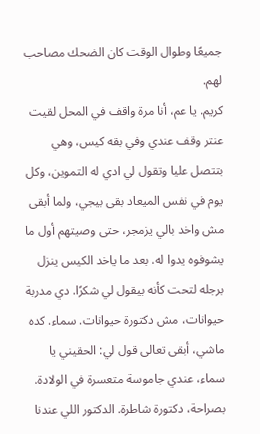جميعًا وطوال الوقت كان الضحك مصاحب لهم.
كريم. يا عم، أنا مرة واقف في المحل لقيت عنتر وقف عندي وفي بقه كيس، وهي بتتصل عليا وتقول لي ادي له التموين، وكل يوم في نفس الميعاد بقى بيجي، ولما أبقى مش واخد بالي يزمجر، حتى وصيتهم أول ما يشوفوه يدوا له. بعد ما ياخد الكيس ينزل برجله لتحت كأنه بيقول لي شكرًا. دي مدربة حيوانات، مش دكتورة حيوانات. سماء. كده ماشي، أبقى تعالى قول لي: الحقيني يا سماء، عندي جاموسة متعسرة في الولادة.
بصراحة، دكتورة شاطرة. الدكتور اللي عندنا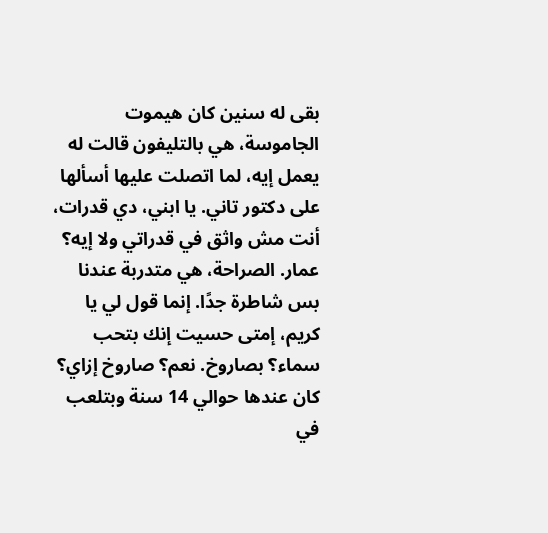بقى له سنين كان هيموت الجاموسة، هي بالتليفون قالت له يعمل إيه، لما اتصلت عليها أسألها على دكتور تاني. يا ابني، دي قدرات، أنت مش واثق في قدراتي ولا إيه؟ عمار. الصراحة، هي متدربة عندنا بس شاطرة جدًا. إنما قول لي يا كريم، إمتى حسيت إنك بتحب سماء؟ بصاروخ. نعم؟ صاروخ إزاي؟
كان عندها حوالي 14 سنة وبتلعب في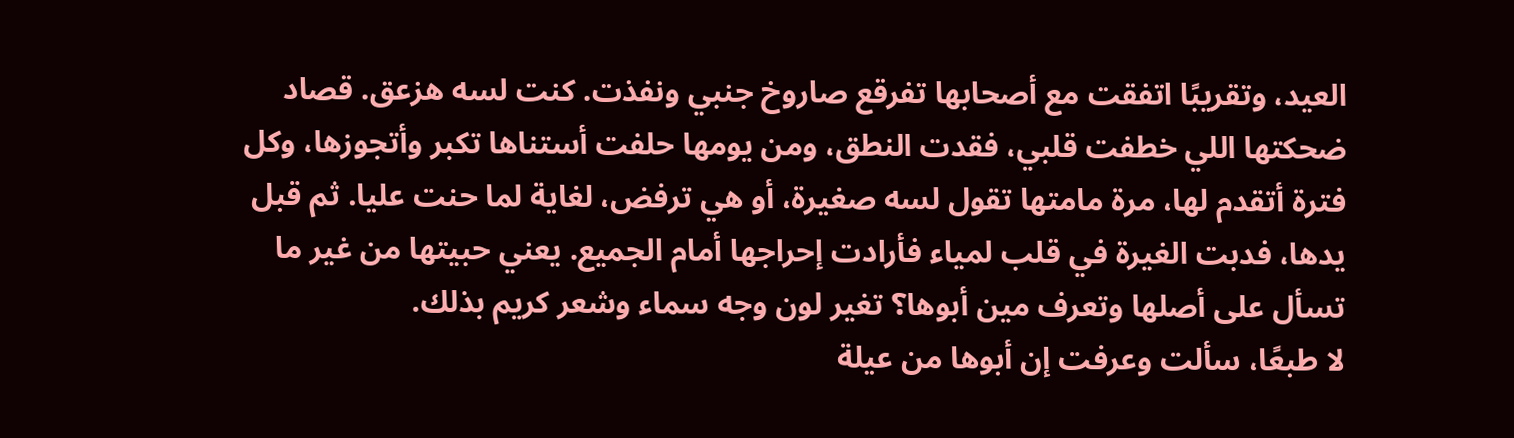العيد، وتقريبًا اتفقت مع أصحابها تفرقع صاروخ جنبي ونفذت. كنت لسه هزعق. قصاد ضحكتها اللي خطفت قلبي، فقدت النطق، ومن يومها حلفت أستناها تكبر وأتجوزها، وكل فترة أتقدم لها، مرة مامتها تقول لسه صغيرة، أو هي ترفض، لغاية لما حنت عليا. ثم قبل يدها، فدبت الغيرة في قلب لمياء فأرادت إحراجها أمام الجميع. يعني حبيتها من غير ما تسأل على أصلها وتعرف مين أبوها؟ تغير لون وجه سماء وشعر كريم بذلك.
لا طبعًا، سألت وعرفت إن أبوها من عيلة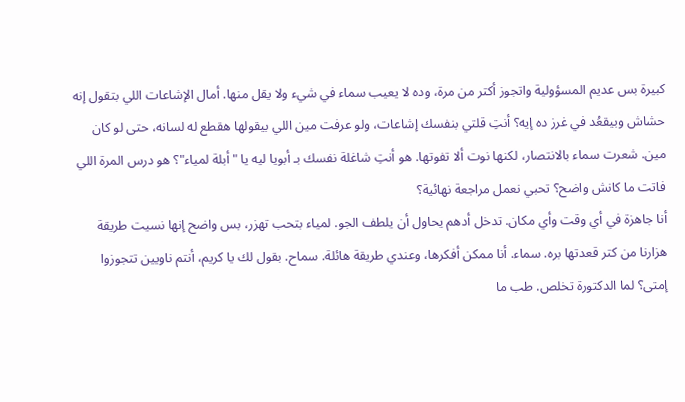كبيرة بس عديم المسؤولية واتجوز أكتر من مرة، وده لا يعيب سماء في شيء ولا يقل منها. أمال الإشاعات اللي بتقول إنه حشاش وبيقعُد في غرز ده إيه؟ أنتِ قلتي بنفسك إشاعات، ولو عرفت مين اللي بيقولها هقطع له لسانه، حتى لو كان مين. شعرت سماء بالانتصار، لكنها نوت ألا تفوتها. هو أنتِ شاغلة نفسك بـ أبويا ليه يا "أبلة لمياء"؟ هو درس المرة اللي فاتت ما كانش واضح؟ تحبي نعمل مراجعة نهائية؟
أنا جاهزة في أي وقت وأي مكان. تدخل أدهم يحاول أن يلطف الجو. لمياء بتحب تهزر، بس واضح إنها نسيت طريقة هزارنا من كتر قعدتها بره. سماء. أنا ممكن أفكرها، وعندي طريقة هائلة. سماح. بقول لك يا كريم، أنتم ناويين تتجوزوا إمتى؟ لما الدكتورة تخلص. طب ما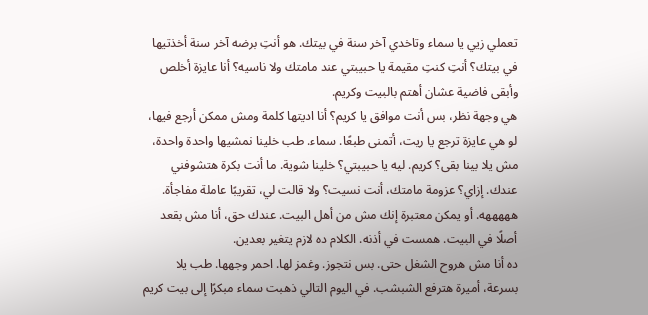تعملي زيي يا سماء وتاخدي آخر سنة في بيتك. هو أنتِ برضه آخر سنة أخذتيها في بيتك؟ أنتِ كنتِ مقيمة يا حبيبتي عند مامتك ولا ناسيه؟ أنا عايزة أخلص وأبقى فاضية عشان أهتم بالبيت وكريم.
هي وجهة نظر، بس أنت موافق يا كريم؟ أنا اديتها كلمة ومش ممكن أرجع فيها، لو هي عايزة ترجع يا ريت، أتمنى طبعًا. سماء. طب خلينا نمشيها واحدة واحدة، مش يلا بينا بقى؟ كريم. ليه يا حبيبتي؟ خلينا شوية. ما أنت بكرة هتشوفني عندك. إزاي؟ عزومة مامتك، أنت نسيت؟ ولا قالت لي، تقريبًا عاملة مفاجأة. هههههه. أو يمكن معتبرة إنك مش من أهل البيت. عندك حق، أنا مش بقعد أصلًا في البيت. همست في أذنه. الكلام ده لازم يتغير بعدين.
ده أنا مش هروح الشغل حتى. بس نتجوز. وغمز لها. احمر وجهها. طب يلا بسرعة، أميرة هترفع الشبشب. في اليوم التالي ذهبت سماء مبكرًا إلى بيت كريم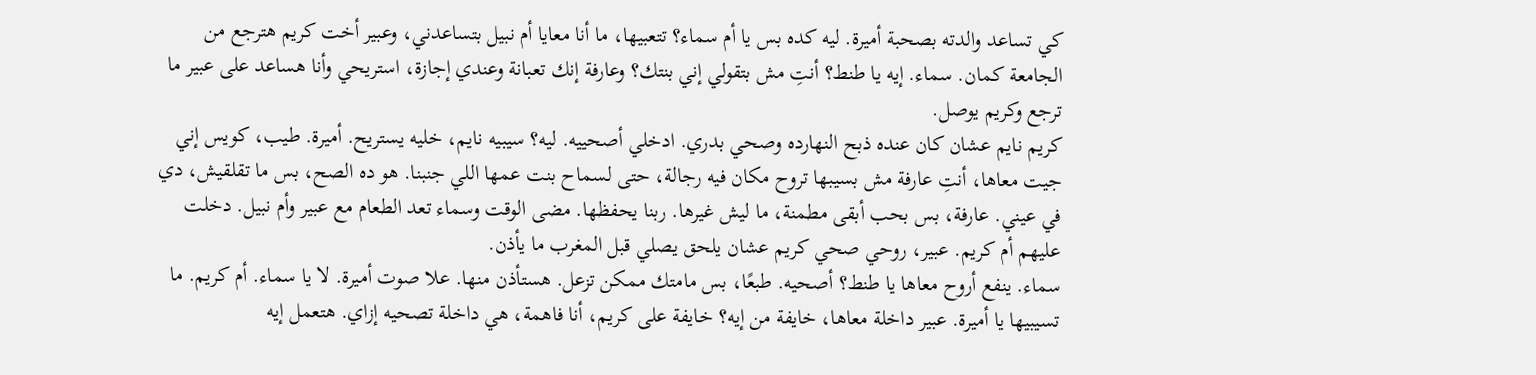كي تساعد والدته بصحبة أميرة. ليه كده بس يا أم سماء؟ تتعبيها، ما أنا معايا أم نبيل بتساعدني، وعبير أخت كريم هترجع من الجامعة كمان. سماء. إيه يا طنط؟ أنتِ مش بتقولي إني بنتك؟ وعارفة إنك تعبانة وعندي إجازة، استريحي وأنا هساعد على عبير ما ترجع وكريم يوصل.
كريم نايم عشان كان عنده ذبح النهارده وصحي بدري. ادخلي أصحييه. ليه؟ سيبيه نايم، خليه يستريح. أميرة. طيب، كويس إني جيت معاها، أنتِ عارفة مش بسيبها تروح مكان فيه رجالة، حتى لسماح بنت عمها اللي جنبنا. هو ده الصح، بس ما تقلقيش، دي في عيني. عارفة، بس بحب أبقى مطمنة، ما ليش غيرها. ربنا يحفظها. مضى الوقت وسماء تعد الطعام مع عبير وأم نبيل. دخلت عليهم أم كريم. عبير، روحي صحي كريم عشان يلحق يصلي قبل المغرب ما يأذن.
سماء. ينفع أروح معاها يا طنط؟ أصحيه. طبعًا، بس مامتك ممكن تزعل. هستأذن منها. علا صوت أميرة. لا يا سماء. أم كريم. ما تسيبيها يا أميرة. عبير داخلة معاها، خايفة من إيه؟ خايفة على كريم، أنا فاهمة، هي داخلة تصحيه إزاي. هتعمل إيه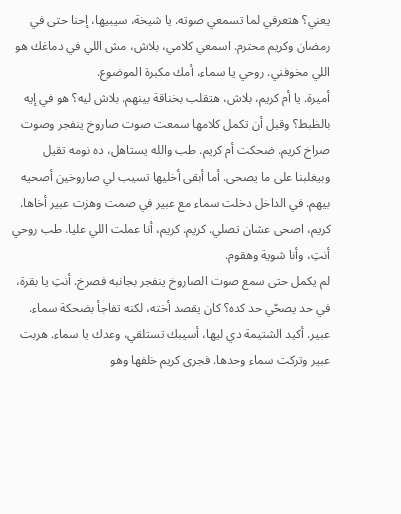يعني؟ هتعرفي لما تسمعي صوته. يا شيخة، سيبيها، إحنا حتى في رمضان وكريم محترم. اسمعي كلامي، بلاش، مش اللي في دماغك هو اللي مخوفني. روحي يا سماء، أمك مكبرة الموضوع.
أميرة. يا أم كريم، بلاش، هتقلب بخناقة بينهم. بلاش ليه؟ هو في إيه بالظبط؟ وقبل أن تكمل كلامها سمعت صوت صاروخ ينفجر وصوت صراخ كريم. ضحكت أم كريم. طب والله يستاهل، ده نومه تقيل وبيغلبنا على ما يصحى. أما أبقى أخليها تسيب لي صاروخين أصحيه بيهم. في الداخل دخلت سماء مع عبير في صمت وهزت عبير أخاها. كريم، اصحى عشان تصلي. كريم. كريم، أنا عملت اللي عليا. طب روحي أنتِ، وأنا شوية وهقوم.
لم يكمل حتى سمع صوت الصاروخ ينفجر بجانبه فصرخ. أنتِ يا بقرة، في حد يصحّي حد كده؟ كان يقصد أخته، لكنه تفاجأ بضحكة سماء. عبير. أكيد الشتيمة دي ليها، أسيبك تستلقي، وعدك يا سماء. هربت عبير وتركت سماء وحدها. فجرى كريم خلفها وهو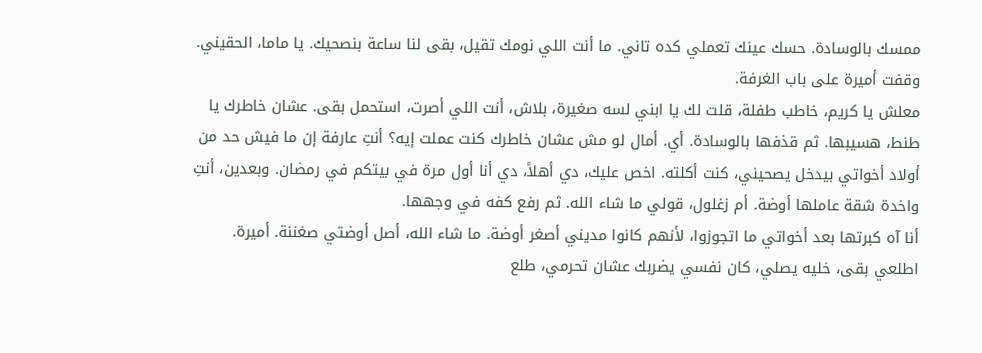ممسك بالوسادة. حسك عينك تعملي كده تاني. ما أنت اللي نومك تقيل، بقى لنا ساعة بنصحيك. يا ماما، الحقيني. وقفت أميرة على باب الغرفة.
معلش يا كريم، خاطب طفلة، قلت لك يا ابني لسه صغيرة، بلاش، أنت اللي أصرت، استحمل بقى. عشان خاطرك يا طنط، هسيبها. ثم قذفها بالوسادة. أي. أمال لو مش عشان خاطرك كنت عملت إيه؟ أنتِ عارفة إن ما فيش حد من أولاد أخواتي بيدخل يصحيني، كنت أكلته. اخص عليك، دي أهلاً، دي أنا أول مرة في بيتكم في رمضان. وبعدين، أنتِ واخدة شقة عاملها أوضة. أم زغلول، قولي ما شاء الله. ثم رفع كفه في وجهها.
أنا آه كبرتها بعد أخواتي ما اتجوزوا، لأنهم كانوا مديني أصغر أوضة. ما شاء الله، أصل أوضتي صغننة. أميرة. اطلعي بقى، خليه يصلي، كان نفسي يضربك عشان تحرمي، طلع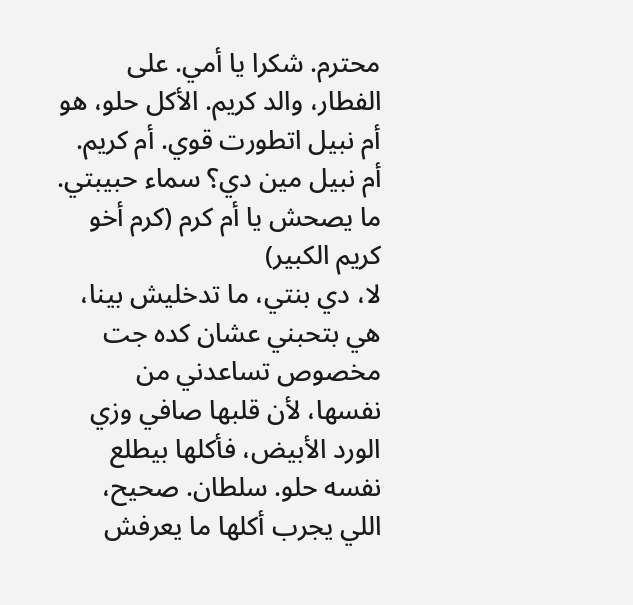محترم. شكرا يا أمي. على الفطار، والد كريم. الأكل حلو، هو أم نبيل اتطورت قوي. أم كريم. أم نبيل مين دي؟ سماء حبيبتي. ما يصحش يا أم كرم (كرم أخو كريم الكبير)
لا، دي بنتي، ما تدخليش بينا، هي بتحبني عشان كده جت مخصوص تساعدني من نفسها، لأن قلبها صافي وزي الورد الأبيض، فأكلها بيطلع نفسه حلو. سلطان. صحيح، اللي يجرب أكلها ما يعرفش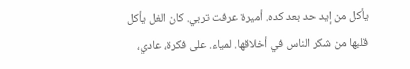يأكل من إيد حد بعد كده. أميرة عرفت تربي. كان الغل يأكل قلبها من شكر الناس في أخلاقها. لمياء. على فكرة، عادي،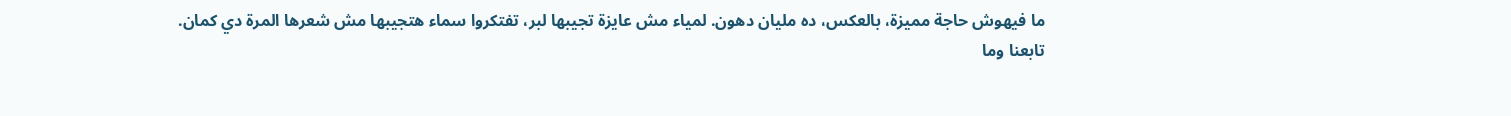ما فيهوش حاجة مميزة، بالعكس، ده مليان دهون. لمياء مش عايزة تجيبها لبر، تفتكروا سماء هتجيبها مش شعرها المرة دي كمان.
تابعنا وما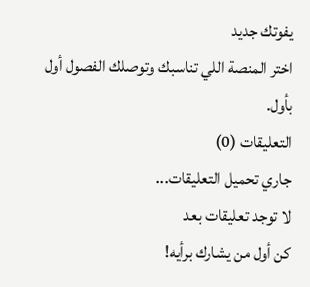يفوتك جديد
اختر المنصة اللي تناسبك وتوصلك الفصول أول بأول.
التعليقات (0)
جاري تحميل التعليقات...
لا توجد تعليقات بعد
كن أول من يشارك برأيه!